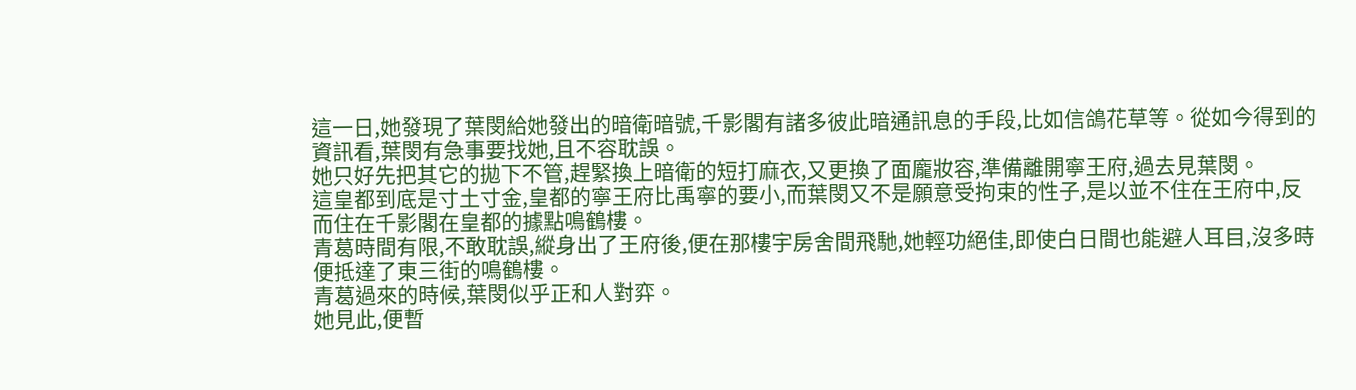這一日,她發現了葉閔給她發出的暗衛暗號,千影閣有諸多彼此暗通訊息的手段,比如信鴿花草等。從如今得到的資訊看,葉閔有急事要找她,且不容耽誤。
她只好先把其它的拋下不管,趕緊換上暗衛的短打麻衣,又更換了面龐妝容,準備離開寧王府,過去見葉閔。
這皇都到底是寸土寸金,皇都的寧王府比禹寧的要小,而葉閔又不是願意受拘束的性子,是以並不住在王府中,反而住在千影閣在皇都的據點鳴鶴樓。
青葛時間有限,不敢耽誤,縱身出了王府後,便在那樓宇房舍間飛馳,她輕功絕佳,即使白日間也能避人耳目,沒多時便抵達了東三街的鳴鶴樓。
青葛過來的時候,葉閔似乎正和人對弈。
她見此,便暫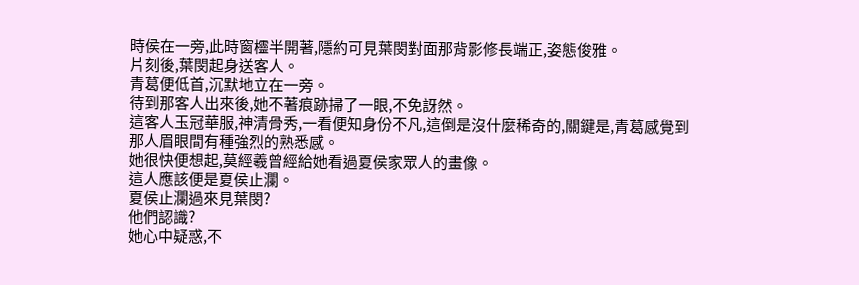時侯在一旁,此時窗欞半開著,隱約可見葉閔對面那背影修長端正,姿態俊雅。
片刻後,葉閔起身送客人。
青葛便低首,沉默地立在一旁。
待到那客人出來後,她不著痕跡掃了一眼,不免訝然。
這客人玉冠華服,神清骨秀,一看便知身份不凡,這倒是沒什麼稀奇的,關鍵是,青葛感覺到那人眉眼間有種強烈的熟悉感。
她很快便想起,莫經羲曾經給她看過夏侯家眾人的畫像。
這人應該便是夏侯止瀾。
夏侯止瀾過來見葉閔?
他們認識?
她心中疑惑,不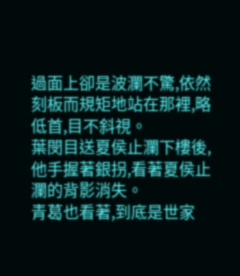過面上卻是波瀾不驚,依然刻板而規矩地站在那裡,略低首,目不斜視。
葉閔目送夏侯止瀾下樓後,他手握著銀拐,看著夏侯止瀾的背影消失。
青葛也看著,到底是世家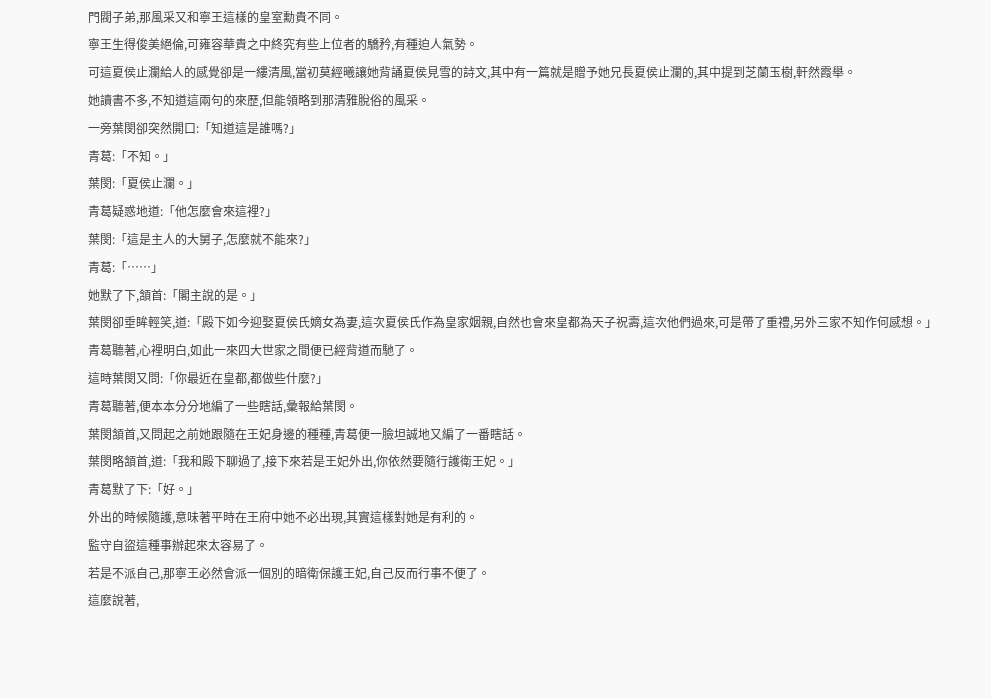門閥子弟,那風采又和寧王這樣的皇室勳貴不同。
寧王生得俊美絕倫,可雍容華貴之中終究有些上位者的驕矜,有種迫人氣勢。
可這夏侯止瀾給人的感覺卻是一縷清風,當初莫經曦讓她背誦夏侯見雪的詩文,其中有一篇就是贈予她兄長夏侯止瀾的,其中提到芝蘭玉樹,軒然霞舉。
她讀書不多,不知道這兩句的來歷,但能領略到那清雅脫俗的風采。
一旁葉閔卻突然開口:「知道這是誰嗎?」
青葛:「不知。」
葉閔:「夏侯止瀾。」
青葛疑惑地道:「他怎麼會來這裡?」
葉閔:「這是主人的大舅子,怎麼就不能來?」
青葛:「……」
她默了下,頷首:「閣主說的是。」
葉閔卻垂眸輕笑,道:「殿下如今迎娶夏侯氏嫡女為妻,這次夏侯氏作為皇家姻親,自然也會來皇都為天子祝壽,這次他們過來,可是帶了重禮,另外三家不知作何感想。」
青葛聽著,心裡明白,如此一來四大世家之間便已經背道而馳了。
這時葉閔又問:「你最近在皇都,都做些什麼?」
青葛聽著,便本本分分地編了一些瞎話,彙報給葉閔。
葉閔頷首,又問起之前她跟隨在王妃身邊的種種,青葛便一臉坦誠地又編了一番瞎話。
葉閔略頷首,道:「我和殿下聊過了,接下來若是王妃外出,你依然要隨行護衛王妃。」
青葛默了下:「好。」
外出的時候隨護,意味著平時在王府中她不必出現,其實這樣對她是有利的。
監守自盜這種事辦起來太容易了。
若是不派自己,那寧王必然會派一個別的暗衛保護王妃,自己反而行事不便了。
這麼說著,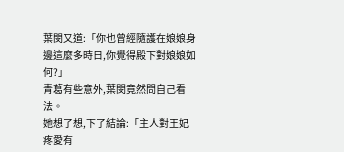葉閔又道:「你也曾經隨護在娘娘身邊這麼多時日,你覺得殿下對娘娘如何?」
青葛有些意外,葉閔竟然問自己看法。
她想了想,下了結論:「主人對王妃疼愛有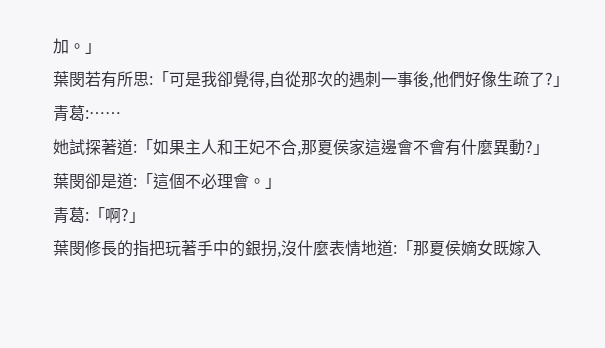加。」
葉閔若有所思:「可是我卻覺得,自從那次的遇刺一事後,他們好像生疏了?」
青葛:……
她試探著道:「如果主人和王妃不合,那夏侯家這邊會不會有什麼異動?」
葉閔卻是道:「這個不必理會。」
青葛:「啊?」
葉閔修長的指把玩著手中的銀拐,沒什麼表情地道:「那夏侯嫡女既嫁入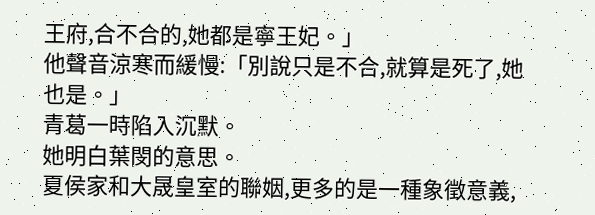王府,合不合的,她都是寧王妃。」
他聲音涼寒而緩慢:「別說只是不合,就算是死了,她也是。」
青葛一時陷入沉默。
她明白葉閔的意思。
夏侯家和大晟皇室的聯姻,更多的是一種象徵意義,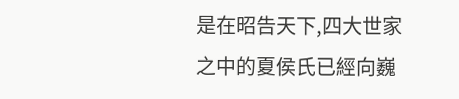是在昭告天下,四大世家之中的夏侯氏已經向巍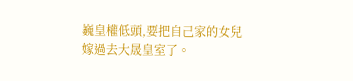巍皇權低頭,要把自己家的女兒嫁過去大晟皇室了。